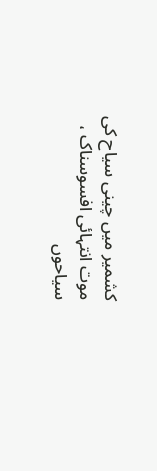کشمیر میں چینی سیاح کی موت انتہائی افسوسناک ، سیاحوں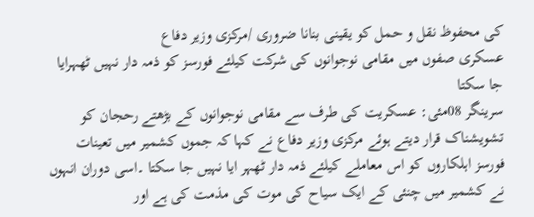کی محفوظ نقل و حمل کو یقینی بنانا ضروری /مرکزی وزیر دفاع
عسکری صفوں میں مقامی نوجوانوں کی شرکت کیلئے فورسز کو ذمہ دار نہیں ٹھہرایا جا سکتا
سرینگر 08مئی: عسکریت کی طرف سے مقامی نوجوانوں کے بڑھتے رحجان کو تشویشناک قرار دیتے ہوئے مرکزی وزیر دفاع نے کہا کہ جموں کشمیر میں تعینات فورسز اہلکاروں کو اس معاملے کیلئے ذمہ دار ٹھہر ایا نہیں جا سکتا ۔اسی دوران انہوں نے کشمیر میں چنئی کے ایک سیاح کی موت کی مذمت کی ہے اور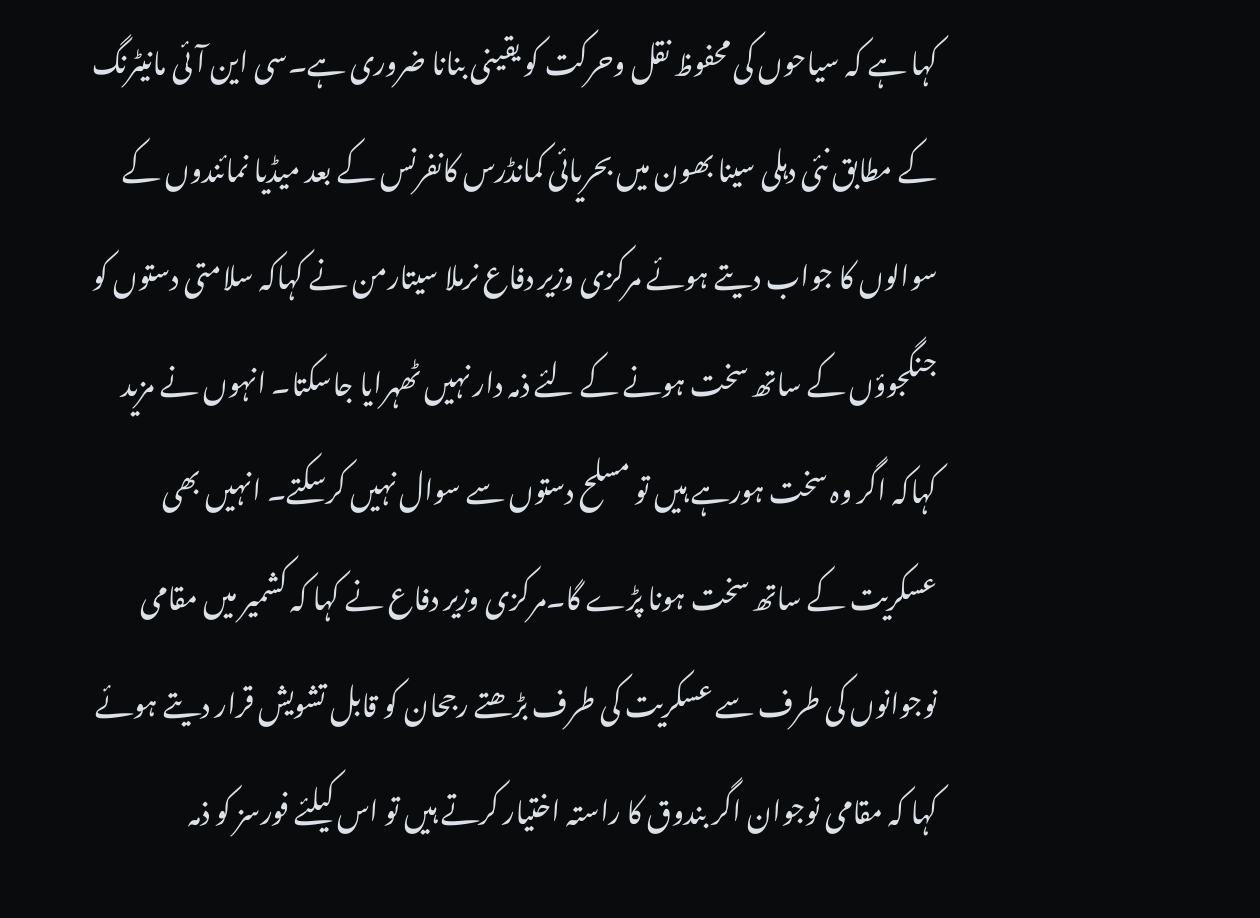کہا ہے کہ سیاحوں کی محفوظ نقل وحرکت کو یقینی بنانا ضروری ہے۔سی این آئی مانیٹرنگ کے مطابق نئی دہلی سینا بھون میں بحریائی کمانڈرس کانفرنس کے بعد میڈیا نمائندوں کے سوالوں کا جواب دیتے ہوئے مرکزی وزیر دفاع نرملا سیتارمن نے کہاکہ سلامتی دستوں کو جنگجوؤں کے ساتھ سخت ہونے کے لئے ذمہ دار نہیں ٹھہرایا جاسکتا۔ انہوں نے مزید کہاکہ اگر وہ سخت ہورہے ہیں تو مسلح دستوں سے سوال نہیں کرسکتے۔ انہیں بھی عسکریت کے ساتھ سخت ہونا پڑے گا۔مرکزی وزیر دفاع نے کہا کہ کشمیر میں مقامی نوجوانوں کی طرف سے عسکریت کی طرف بڑھتے رجحان کو قابل تشویش قرار دیتے ہوئے کہا کہ مقامی نوجوان اگر بندوق کا راستہ اختیار کرتے ہیں تو اس کیلئے فورسز کو ذمہ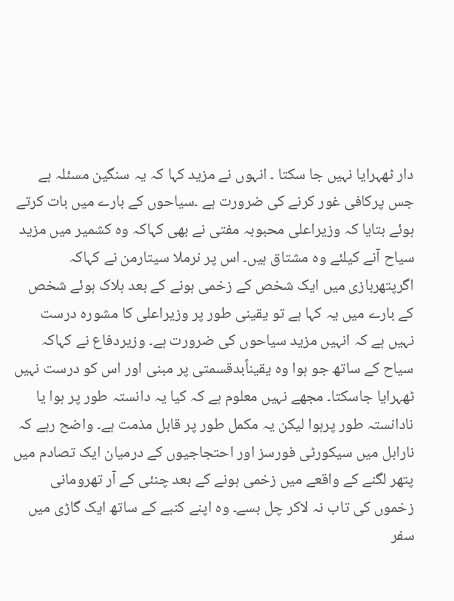دار ٹھہرایا نہیں جا سکتا ۔ انہوں نے مزید کہا کہ یہ سنگین مسئلہ ہے جس پرکافی غور کرنے کی ضرورت ہے ۔سیاحوں کے بارے میں بات کرتے ہوئے بتایا کہ وزیراعلی محبوبہ مفتی نے بھی کہاکہ وہ کشمیر میں مزید سیاح آنے کیلئے وہ مشتاق ہیں۔ اس پر نرملا سیتارمن نے کہاکہ اگرپتھربازی میں ایک شخص کے زخمی ہونے کے بعد ہلاک ہوئے شخص کے بارے میں یہ کہا ہے تو یقینی طور پر وزیراعلی کا مشورہ درست نہیں ہے کہ انہیں مزید سیاحوں کی ضرورت ہے۔ وزیردفاع نے کہاکہ سیاح کے ساتھ جو ہوا وہ یقیناًبدقسمتی پر مبنی اور اس کو درست نہیں ٹھہرایا جاسکتا۔ مجھے نہیں معلوم ہے کہ کیا یہ دانستہ طور پر ہوا یا نادانستہ طور پرہوا لیکن یہ مکمل طور پر قابل مذمت ہے۔ واضح رہے کہ نارابل میں سیکورٹی فورسز اور احتجاجیوں کے درمیان ایک تصادم میں پتھر لگنے کے واقعے میں زخمی ہونے کے بعد چنئی کے آر تھرومانی زخموں کی تاب نہ لاکر چل بسے۔ وہ اپنے کنبے کے ساتھ ایک گاڑی میں سفر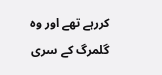کررہے تھے اور وہ گلمرگ کے سری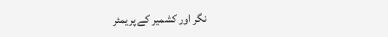نگر اور کشمیر کے پریمئر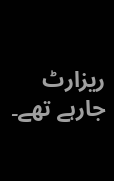ریزارٹ جارہے تھے۔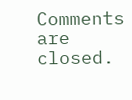Comments are closed.